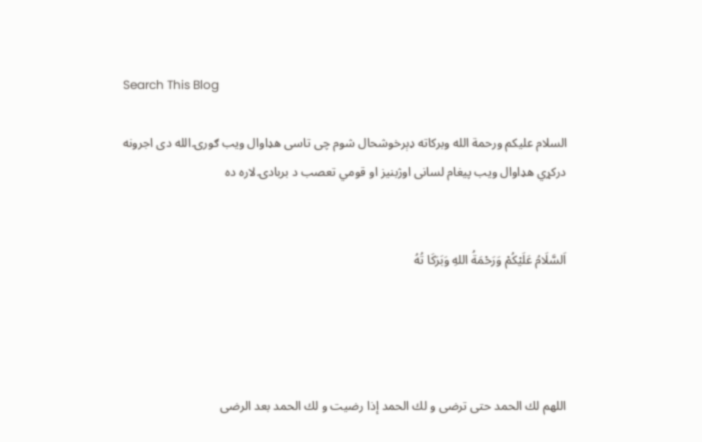Search This Blog

السلام علیکم ورحمة الله وبرکاته ډېرخوشحال شوم چی تاسی هډاوال ويب ګورۍ الله دی اجرونه درکړي هډاوال ويب پیغام لسانی اوژبنيز او قومي تعصب د بربادۍ لاره ده


اَلسَّلَامُ عَلَيْكُمْ وَرَحْمَةُ اللهِ وَبَرَكَا تُهُ




اللهم لك الحمد حتى ترضى و لك الحمد إذا رضيت و لك الحمد بعد الرضى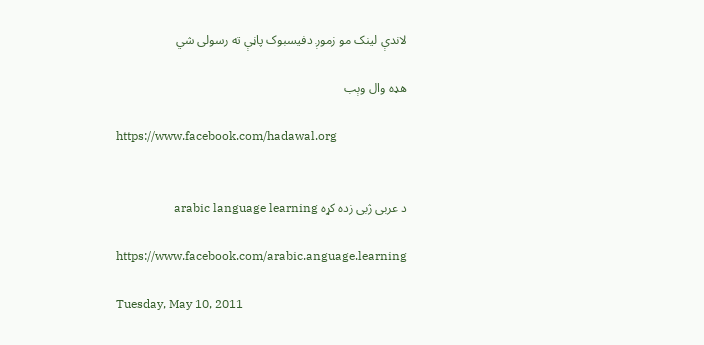لاندې لینک مو زموږ دفیسبوک پاڼې ته رسولی شي

هډه وال وېب

https://www.facebook.com/hadawal.org


د عربی ژبی زده کړه arabic language learning

https://www.facebook.com/arabic.anguage.learning

Tuesday, May 10, 2011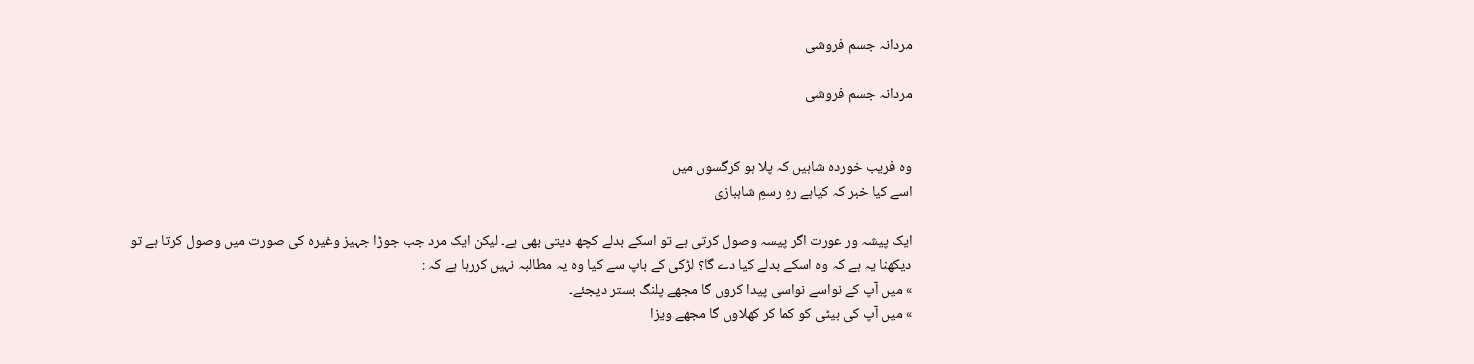مردانہ جسم فروشی

مردانہ جسم فروشی


وہ فریب خوردہ شاہیں کہ پلا ہو کرگسوں میں
اسے کیا خبر کہ کیاہے رہِ رسمِ شاہبازی

ایک پیشہ ور عورت اگر پیسہ وصول کرتی ہے تو اسکے بدلے کچھ دیتی بھی ہے۔ لیکن ایک مرد جب جوڑا جہیز وغیرہ کی صورت میں وصول کرتا ہے تو دیکھنا یہ ہے کہ وہ اسکے بدلے کیا دے گا؟ لڑکی کے باپ سے کیا وہ یہ مطالبہ نہیں کررہا ہے کہ :
» میں آپ کے نواسے نواسی پیدا کروں گا مجھے پلنگ بستر دیجئے۔
» میں آپ کی بیٹی کو کما کر کھلاوں گا مجھے ویزا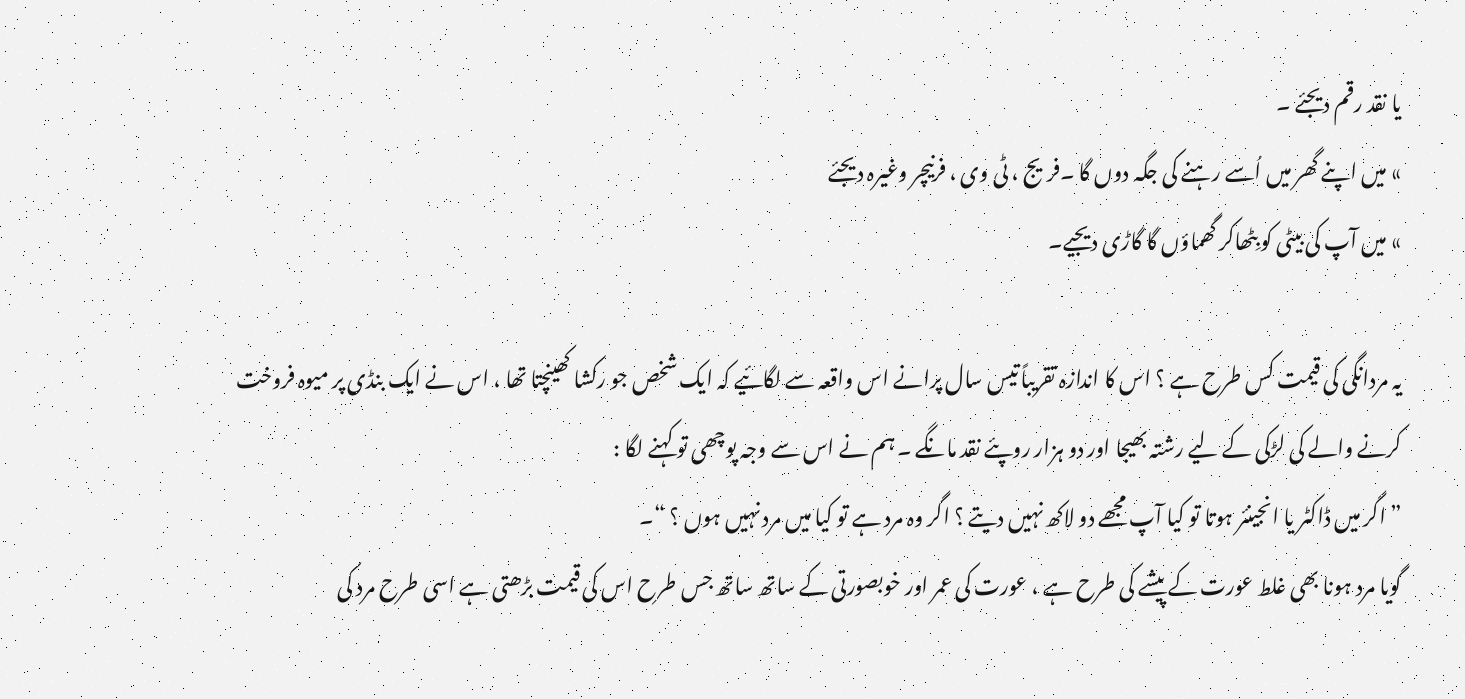یا نقد رقم دیجئے ۔
» میں اپنے گھر میں اُسے رہنے کی جگہ دوں گا ۔فریج ، ٹی وی ، فرنیچر وغیرہ دیجئے
» میں آپ کی بیٹی کو بِٹھاکر گھماؤں گا گاڑی دیجیے۔

یہ مردانگی کی قیمت کس طرح ہے ؟ اس کا اندازہ تقریباً تیس سال پرانے اس واقعہ سے لگائیے کہ ایک شخص جو رکشا کھینچتا تھا ، اس نے ایک بنڈی پر میوہ فروخت کرنے والے کی لڑکی کے لیے رشتہ بھیجا اور دو ہزار روپئے نقد مانگے ۔ ہم نے اس سے وجہ پوچھی تو کہنے لگا :
” اگر میں ڈاکٹر یا انجینئر ہوتا تو کیا آپ مجھے دو لاکھ نہیں دیتے ؟ اگر وہ مرد ہے تو کیا میں مرد نہیں ہوں ؟ “۔
گویا مرد ہونا بھی غلط عورت کے پیشے کی طرح ہے ، عورت کی عمر اور خوبصورتی کے ساتھ ساتھ جس طرح اس کی قیمت بڑھتی ہے اسی طرح مرد کی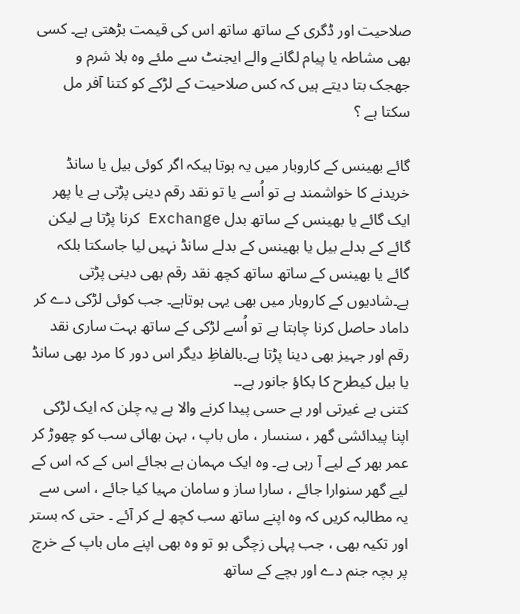صلاحیت اور ڈگری کے ساتھ ساتھ اس کی قیمت بڑھتی ہے۔ کسی بھی مشاطہ یا پیام لگانے والے ایجنٹ سے ملئے وہ بلا شرم و جھجک بتا دیتے ہیں کہ کس صلاحیت کے لڑکے کو کتنا آفر مل سکتا ہے ؟

گائے بھینس کے کاروبار میں یہ ہوتا ہیکہ اگر کوئی بیل یا سانڈ خریدنے کا خواشمند ہے تو اُسے یا تو نقد رقم دینی پڑتی ہے یا پھر ایک گائے یا بھینس کے ساتھ بدل Exchange کرنا پڑتا ہے لیکن گائے کے بدلے بیل یا بھینس کے بدلے سانڈ نہیں لیا جاسکتا بلکہ گائے یا بھینس کے ساتھ ساتھ کچھ نقد رقم بھی دینی پڑتی ہے۔شادیوں کے کاروبار میں بھی یہی ہوتاہے۔ جب کوئی لڑکی دے کر داماد حاصل کرنا چاہتا ہے تو اُسے لڑکی کے ساتھ بہت ساری نقد رقم اور جہیز بھی دینا پڑتا ہے۔بالفاظِ دیگر اس دور کا مرد بھی سانڈ یا بیل کیطرح کا بکاؤ جانور ہے۔۔
کتنی بے غیرتی اور بے حسی پیدا کرنے والا ہے یہ چلن کہ ایک لڑکی اپنا پیدائشی گھر ، سنسار ، ماں باپ ، بہن بھائی سب کو چھوڑ کر عمر بھر کے لیے آ رہی ہے۔ وہ ایک مہمان ہے بجائے اس کے کہ اس کے لیے گھر سنوارا جائے ، سارا ساز و سامان مہیا کیا جائے ، اسی سے یہ مطالبہ کریں کہ وہ اپنے ساتھ سب کچھ لے کر آئے ۔ حتی کہ بستر اور تکیہ بھی ، جب پہلی زچگی ہو تو وہ بھی اپنے ماں باپ کے خرچ پر بچہ جنم دے اور بچے کے ساتھ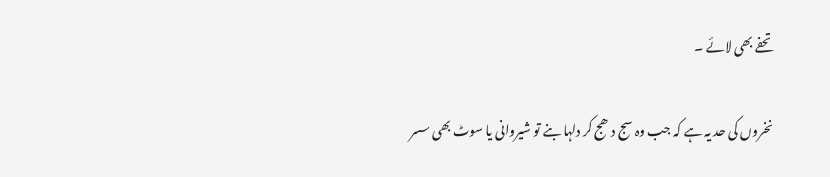تحفے بھی لائے ۔

نخروں کی حد یہ ہے کہ جب وہ سج دھج کر دلہا بنے تو شیروانی یا سوٹ بھی سسر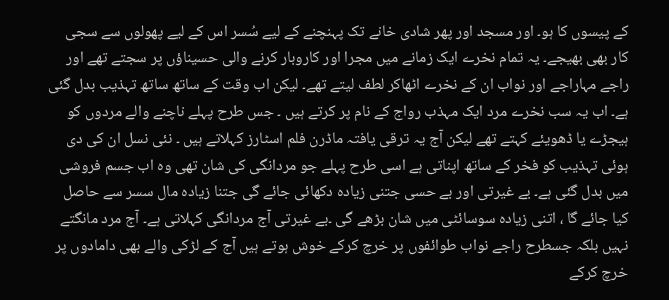کے پیسوں کا ہو۔ اور مسجد اور پھر شادی خانے تک پہنچنے کے لیے سُسر اس کے لیے پھولوں سے سجی کار بھی بھیجے۔ یہ تمام نخرے ایک زمانے میں مجرا اور کاروبار کرنے والی حسیناؤں پر سجتے تھے اور راجے مہاراجے اور نواب ان کے نخرے اٹھاکر لطف لیتے تھے۔ لیکن اب وقت کے ساتھ ساتھ تہذیب بدل گئی ہے۔ اب یہ سب نخرے مرد ایک مہذب رواج کے نام پر کرتے ہیں ۔ جس طرح پہلے ناچنے والے مردوں کو ہیجڑے یا ڈھویئے کہتے تھے لیکن آج یہ ترقی یافتہ ماڈرن فلم اسٹارز کہلاتے ہیں ۔ نئی نسل ان کی دی ہوئی تہذیب کو فخر کے ساتھ اپناتی ہے اسی طرح پہلے جو مردانگی کی شان تھی وہ اب جسم فروشی میں بدل گئی ہے۔ بے غیرتی اور بے حسی جتنی زیادہ دکھائی جائے گی جتنا زیادہ مال سسر سے حاصل کیا جائے گا ، اتنی زیادہ سوسائٹی میں شان بڑھے گی ۔بے غیرتی آج مردانگی کہلاتی ہے۔ آج مرد مانگتے نہیں بلکہ جسطرح راجے نواب طوائفوں پر خرچ کرکے خوش ہوتے ہیں آج کے لڑکی والے بھی دامادوں پر خرچ کرکے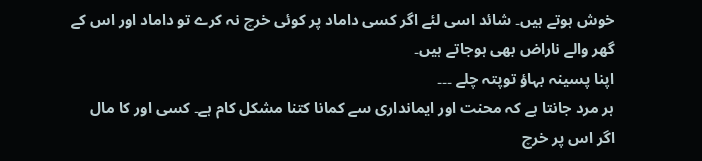خوش ہوتے ہیں۔ شائد اسی لئے اگر کسی داماد پر کوئی خرچ نہ کرے تو داماد اور اس کے گھر والے ناراض بھی ہوجاتے ہیں۔
اپنا پسینہ بہاؤ توپتہ چلے ۔۔۔
ہر مرد جانتا ہے کہ محنت اور ایمانداری سے کمانا کتنا مشکل کام ہے۔ کسی اور کا مال اگر اس پر خرچ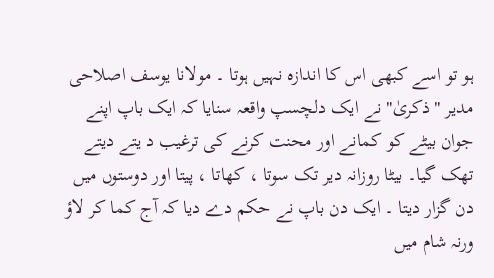ہو تو اسے کبھی اس کا اندازہ نہیں ہوتا ۔ مولانا یوسف اصلاحی مدیر "ذکریٰ" نے ایک دلچسپ واقعہ سنایا کہ ایک باپ اپنے جوان بیٹے کو کمانے اور محنت کرنے کی ترغیب د یتے دیتے تھک گیا۔ بیٹا روزانہ دیر تک سوتا ، کھاتا ، پیتا اور دوستوں میں دن گزار دیتا ۔ ایک دن باپ نے حکم دے دیا کہ آج کما کر لاؤ ورنہ شام میں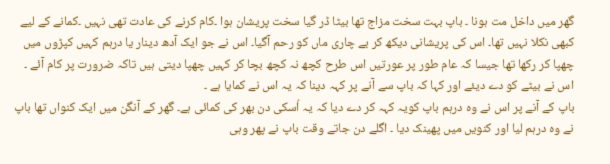گھر میں داخل مت ہونا ۔ باپ بہت سخت مزاج تھا بیٹا ڈر گیا سخت پریشان ہوا ۔کام کرنے کی عادت تھی نہیں ۔کمانے کے لیے کبھی نکلا نہیں تھا۔ اس کی پریشانی دیکھ کر بے چاری ماں کو رحم آگیا۔ اس نے جو ایک آدھ دینار یا درہم کہیں کپڑوں میں چھپا کر رکھا تھا جیسا کہ عام طور پر عورتیں اس طرح کچھ نہ کچھ بچا کر کہیں چھپا دیتی ہیں تاکہ ضرورت پر کام آئے ۔ اس نے بیٹے کو دے دیئے اور کہا کہ باپ سے آنے پر کہہ دینا کہ یہ اس نے کمایا ہے ۔
باپ کے آنے پر اس نے وہ درہم باپ کویہ کہہ کر دے دیا کہ یہ اُسکی دن بھر کی کمائی ہے۔ گھر کے آنگن میں ایک کنواں تھا باپ نے وہ درہم لیا اور کنویں میں پھینک دیا ۔ اگلے دن جاتے وقت باپ نے پھر وہی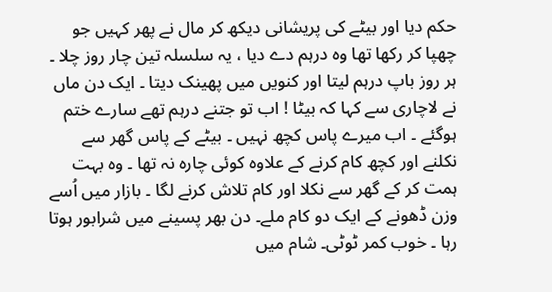حکم دیا اور بیٹے کی پریشانی دیکھ کر مال نے پھر کہیں جو چھپا کر رکھا تھا وہ درہم دے دیا ، یہ سلسلہ تین چار روز چلا ۔ ہر روز باپ درہم لیتا اور کنویں میں پھینک دیتا ۔ ایک دن ماں نے لاچاری سے کہا کہ بیٹا ! اب تو جتنے درہم تھے سارے ختم ہوگئے ۔ اب میرے پاس کچھ نہیں ۔ بیٹے کے پاس گھر سے نکلنے اور کچھ کام کرنے کے علاوہ کوئی چارہ نہ تھا ۔ وہ بہت ہمت کر کے گھر سے نکلا اور کام تلاش کرنے لگا ۔ بازار میں اُسے وزن ڈھونے کے ایک دو کام ملے۔ دن بھر پسینے میں شرابور ہوتا رہا ۔ خوب کمر ٹوٹی۔ شام میں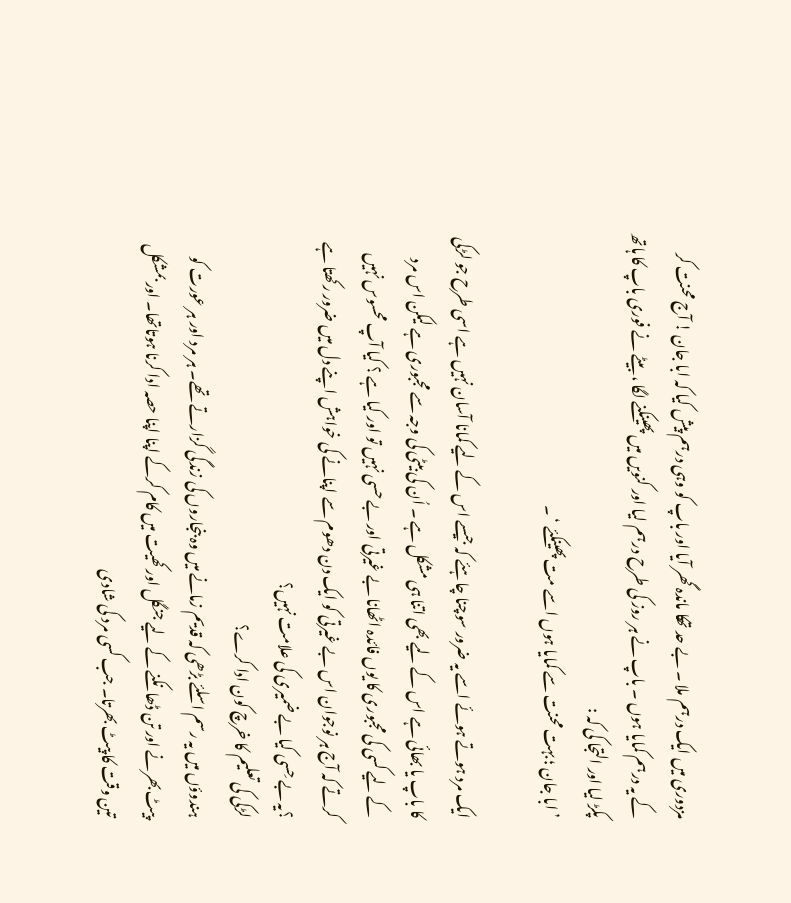مزدوری میں ایک درہم ملا ۔ بے حد تھکا ماندہ گھر آیا اور باپ کو وہی درہم پیش کیا کہ ابا جان ! آج محنت کر کے یہ درہم کمایا ہوں ۔ باپ نے ہر روز کی طرح درہم لیا اور کنویں میں پھینکنے لگا ، بیٹے نے فوری باپ کا ہاتھ پکڑ لیا اور التجا کی کہ :
’ ابا جان ؛ بہت محنت سے کمایا ہوں اسے مت پھینکئے ‘ ۔

ایک مرد ہوتے ہوئے اسے یہ ضرور سوچنا چاہئے کہ جیسے اس کے لیے کمانا آسان نہیں ہے اسی طرح جو لڑکی کا باپ یا بھائی ہے اس کے لیے بھی اتنا ہی مشکل ہے ۔ اُن کی بیٹی کی وجہ سے مجبوری ہے لیکن اس مرد کے لیے کسی کی مجبوری کا یوں فائدہ اٹھانا بے غیرتی اور بے حسی نہیں تو اور کیا ہے ؟ کیا آپ محسوس نہیں کرتے کہ آج ہر نوجوان اس بے غیرتی کو ایک دن دھوم سے اپنانے کی خواہش اپنے دل میں ضرور رکھتا ہے ؟یہ بے حِسی کیا بے ضمیری کی علامت نہیں؟
لڑکی کی تعلیم کا خرچ کون ادا کرے؟
ہندوؤں میں یہ رسم اسلئے بڑھی کہ قدیم زمانے میں وہ بنجاروں کی زندگی گزارتے تھے۔ ہر مرد اور ہر عورت کو پیٹ بھرنے اور تن ڈھانکنے کے لیے جنگل اور کھیت میں کام کرکے اپنا اپنا حصہ ادا کرنا ہوتاتھا۔ اور بمشکل تین وقت کا پیٹ بھرتا۔ جب کسی مرد کی شادی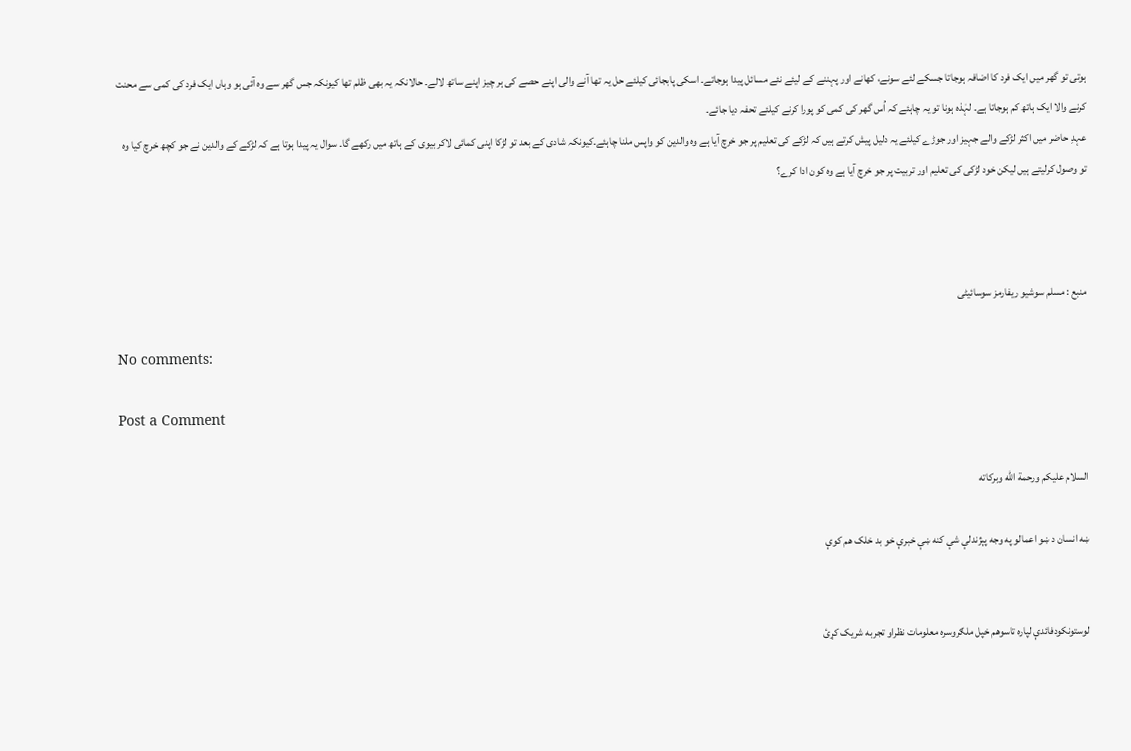ہوتی تو گھر میں ایک فرد کا اضافہ ہوجاتا جسکے لئے سونے، کھانے اور پہننے کے لیئے نئے مسائل پیدا ہوجاتے۔ اسکی پابجائی کیلئے حل یہ تھا آنے والی اپنے حصے کی ہر چیز اپنے ساتھ لالے۔ حالانکہ یہ بھی ظلم تھا کیونکہ جس گھر سے وہ آئی ہو وہاں ایک فرد کی کمی سے محنت کرنے والا ایک ہاتھ کم ہوجاتا ہے۔ لہٰذہ ہونا تو یہ چاہئے کہ اُس گھر کی کمی کو پورا کرنے کیلئے تحفہ دیا جائے۔
عہدِ حاضر میں اکثر لڑکے والے جہیز اور جوڑے کیلئے یہ دلیل پیش کرتے ہیں کہ لڑکے کی تعلیم پر جو خرچ آیا ہے وہ والدین کو واپس ملنا چاہئے۔کیونکہ شادی کے بعد تو لڑکا اپنی کمائی لاکر بیوی کے ہاتھ میں رکھے گا۔ سوال یہ پیدا ہوتا ہے کہ لڑکے کے والدین نے جو کچھ خرچ کیا وہ تو وصول کرلیتے ہیں لیکن خود لڑکی کی تعلیم اور تربیت پر جو خرچ آیا ہے وہ کون ادا کرے؟



منبع : مسلم سوشیو ریفارمز سوسائیٹی

No comments:

Post a Comment

السلام علیکم ورحمة الله وبرکاته

ښه انسان د ښو اعمالو په وجه پېژندلې شې کنه ښې خبرې خو بد خلک هم کوې


لوستونکودفائدې لپاره تاسوهم خپل ملګروسره معلومات نظراو تجربه شریک کړئ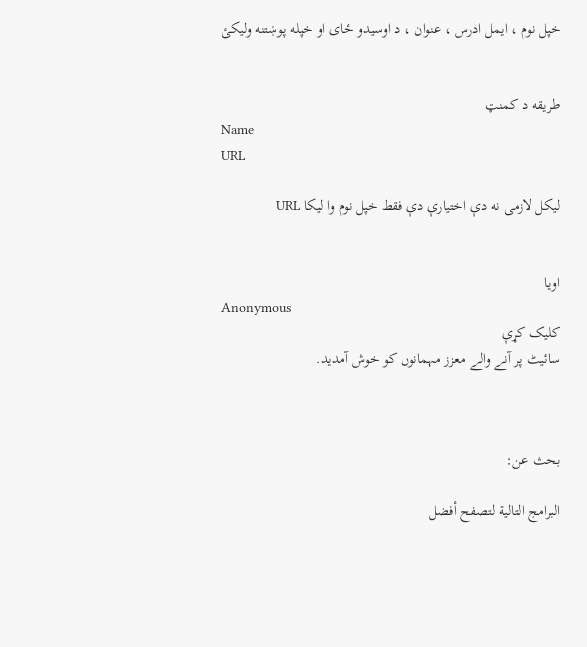خپل نوم ، ايمل ادرس ، عنوان ، د اوسيدو ځای او خپله پوښتنه وليکئ


طریقه د کمنټ
Name
URL

لیکل لازمی نه دې اختیارې دې فقط خپل نوم وا لیکا URL


اویا
Anonymous
کلیک کړې
سائیٹ پر آنے والے معزز مہمانوں کو خوش آمدید.



بحث عن:

البرامج التالية لتصفح أفضل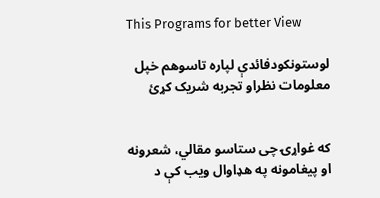This Programs for better View

لوستونکودفائدې لپاره تاسوهم خپل معلومات نظراو تجربه شریک کړئ


که غواړۍ چی ستاسو مقالي، شعرونه او پيغامونه په هډاوال ويب کې د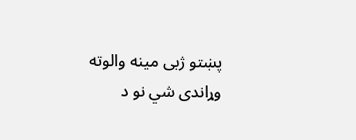پښتو ژبی مينه والوته وړاندی شي نو د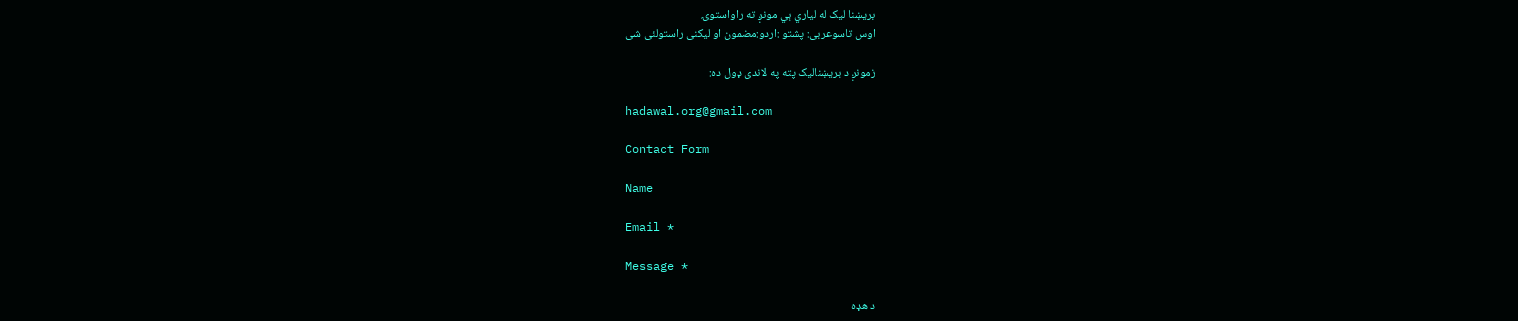بريښنا ليک له لياري ېي مونږ ته راواستوۍ
اوس تاسوعربی: پشتو :اردو:مضمون او لیکنی راستولئی شی

زمونږ د بريښناليک پته په لاندی ډول ده:

hadawal.org@gmail.com

Contact Form

Name

Email *

Message *

د هډه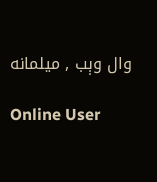وال وېب , میلمانه

Online User